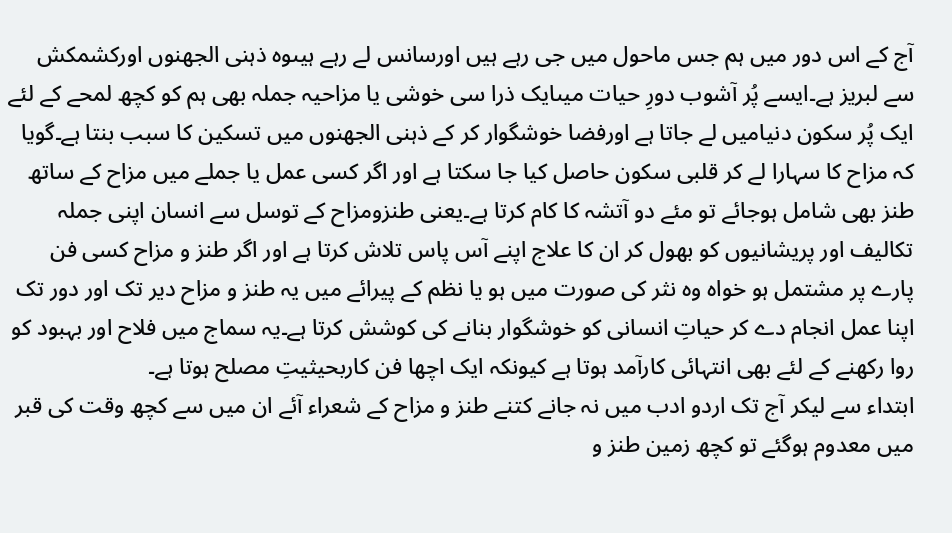آج کے اس دور میں ہم جس ماحول میں جی رہے ہیں اورسانس لے رہے ہیںوہ ذہنی الجھنوں اورکشمکش سے لبریز ہے۔ایسے پُر آشوب دورِ حیات میںایک ذرا سی خوشی یا مزاحیہ جملہ بھی ہم کو کچھ لمحے کے لئے ایک پُر سکون دنیامیں لے جاتا ہے اورفضا خوشگوار کر کے ذہنی الجھنوں میں تسکین کا سبب بنتا ہے۔گویا کہ مزاح کا سہارا لے کر قلبی سکون حاصل کیا جا سکتا ہے اور اگر کسی عمل یا جملے میں مزاح کے ساتھ طنز بھی شامل ہوجائے تو مئے دو آتشہ کا کام کرتا ہے۔یعنی طنزومزاح کے توسل سے انسان اپنی جملہ تکالیف اور پریشانیوں کو بھول کر ان کا علاج اپنے آس پاس تلاش کرتا ہے اور اگر طنز و مزاح کسی فن پارے پر مشتمل ہو خواہ وہ نثر کی صورت میں ہو یا نظم کے پیرائے میں یہ طنز و مزاح دیر تک اور دور تک اپنا عمل انجام دے کر حیاتِ انسانی کو خوشگوار بنانے کی کوشش کرتا ہے۔یہ سماج میں فلاح اور بہبود کو روا رکھنے کے لئے بھی انتہائی کارآمد ہوتا ہے کیونکہ ایک اچھا فن کاربحیثیتِ مصلح ہوتا ہے۔
ابتداء سے لیکر آج تک اردو ادب میں نہ جانے کتنے طنز و مزاح کے شعراء آئے ان میں سے کچھ وقت کی قبر میں معدوم ہوگئے تو کچھ زمین طنز و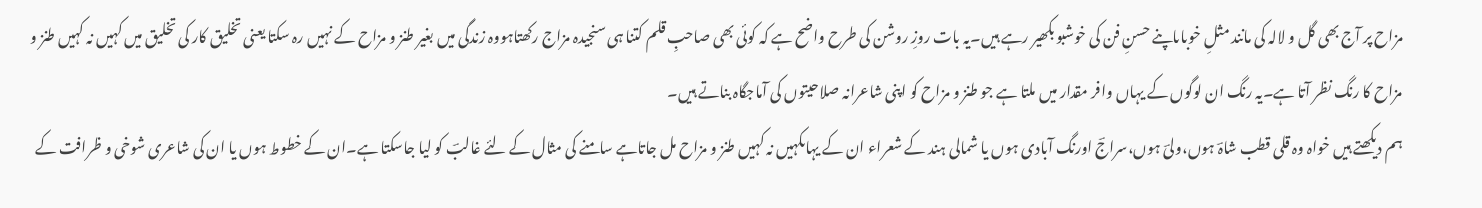مزاح پر آج بھی گل و لالہ کی مانند مثلِ خوباںاپنے حسنِ فن کی خوشبو بکھیر رہے ہیں۔یہ بات روزِ روشن کی طرح واضح ہے کہ کوئی بھی صاحبِ قلم کتنا ہی سنجیدہ مزاج رکھتاہووہ زندگی میں بغیر طنز و مزاح کے نہیں رہ سکتا یعنی تخلیق کار کی تخلیق میں کہیں نہ کہیں طنز و مزاح کا رنگ نظر آتا ہے۔یہ رنگ ان لوگوں کے یہاں وافر مقدار میں ملتا ہے جو طنز و مزاح کو اپنی شاعرانہ صلاحیتوں کی آماجگاہ بناتے ہیں۔
ہم دیکھتے ہیں خواہ وہ قلی قطب شاہؔ ہوں،ولیؔ ہوں،سراجؔ اورنگ آبادی ہوں یا شمالی ہند کے شعراء ان کے یہاںکہیں نہ کہیں طنز و مزاح مل جاتاہے سامنے کی مثال کے لئے غالبؔ کو لیا جاسکتا ہے۔ان کے خطوط ہوں یا ان کی شاعری شوخی و ظرافت کے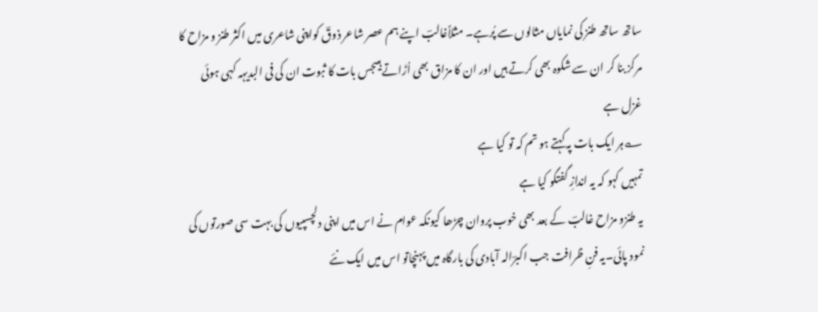ساتھ ساتھ طنز کی نمایاں مثالوں سے پُرہے۔ مثلاًغالبؔ اپنے ہم عصر شاعر ذوقؔ کواپنی شاعری میں اکثر طنز و مزاح کا مرکز بنا کر ان سے شکوہ بھی کرتے ہیں اور ان کا مزاق بھی اُڑاتے ہیںجس بات کا ثبوت ان کی فی البدیہہ کہی ہوئی غزل ہے
؎ہر ایک بات پہ کہتے ہو تم کہ تو کیا ہے
تمہیں کہو کہ یہ اندازِ گفتگو کیا ہے
یہ طنزو مزاح غالبؔ کے بعد بھی خوب پروان چڑھا کیونکہ عوام نے اس میں اپنی دلچسپیوں کی بہت سی صورتوں کی نمود پائی۔یہ فنِ ظرافت جب اکبرؔالہ آبادی کی بارگاہ میں پہنچاتو اس میں ایک نئے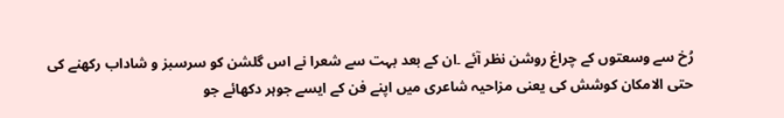رُخ سے وسعتوں کے چراغ روشن نظر آئے ۔ان کے بعد بہت سے شعرا نے اس گلشن کو سرسبز و شاداب رکھنے کی حتی الامکان کوشش کی یعنی مزاحیہ شاعری میں اپنے فن کے ایسے جوہر دکھائے جو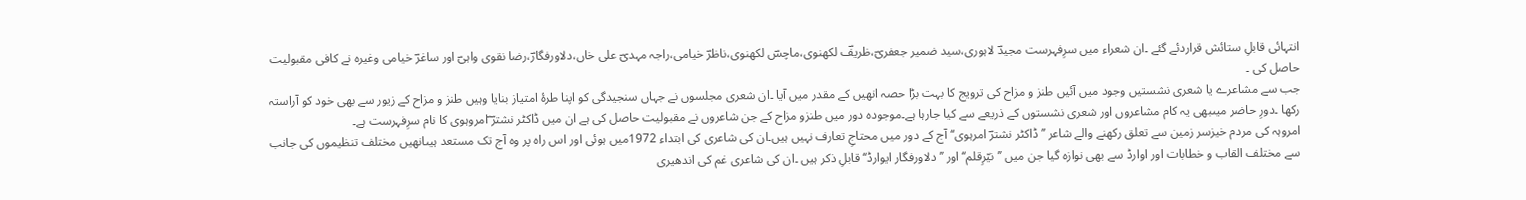انتہائی قابلِ ستائش قراردئے گئے ۔ان شعراء میں سرِفہرست مجیدؔ لاہوری،سید ضمیر جعفریؔ،ظریفؔ لکھنوی،ماچسؔ لکھنوی،ناظرؔ خیامی،راجہ مہدیؔ علی خاں،دلاورفگارؔ،رضا نقوی واہیؔ اور ساغرؔ خیامی وغیرہ نے کافی مقبولیت حاصل کی ۔
جب سے مشاعرے یا شعری نشستیں وجود میں آئیں طنز و مزاح کی ترویج کا بہت بڑا حصہ انھیں کے مقدر میں آیا ۔ان شعری مجلسوں نے جہاں سنجیدگی کو اپنا طرۂ امتیاز بنایا وہیں طنز و مزاح کے زیور سے بھی خود کو آراستہ رکھا ۔دورِ حاضر میںبھی یہ کام مشاعروں اور شعری نشستوں کے ذریعے سے کیا جارہا ہے۔موجودہ دور میں طنزو مزاح کے جن شاعروں نے مقبولیت حاصل کی ہے ان میں ڈاکٹر نشترؔ ؔامروہوی کا نام سرِفہرست ہے۔
امروہہ کی مردم خیزسر زمین سے تعلق رکھنے والے شاعر ’’ڈاکٹر نشترؔ امرہوی‘‘ آج کے دور میں محتاجِ تعارف نہیں ہیں۔ان کی شاعری کی ابتداء 1972میں ہوئی اور اس راہ پر وہ آج تک مستعد ہیںانھیں مختلف تنظیموں کی جانب سے مختلف القاب و خطابات اور اوارڈ سے بھی نوازہ گیا جن میں ’’نیّرِقلم‘‘اور ’’دلاورفگار ایوارڈ‘‘قابلِ ذکر ہیں ۔ان کی شاعری غم کی اندھیری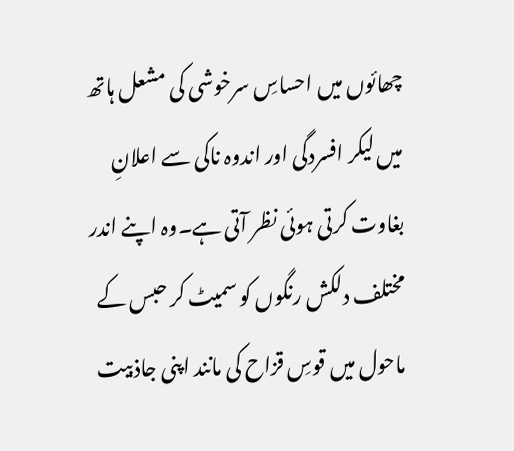چھائوں میں احساسِ سرخوشی کی مشعل ہاتھ میں لیکر افسردگی اور اندوہ ناکی سے اعلانِ بغاوت کرتی ہوئی نظر آتی ہے۔وہ اپنے اندر مختلف دلکش رنگوں کو سمیٹ کر حبس کے ماحول میں قوسِ قزاح کی مانند اپنی جاذبیت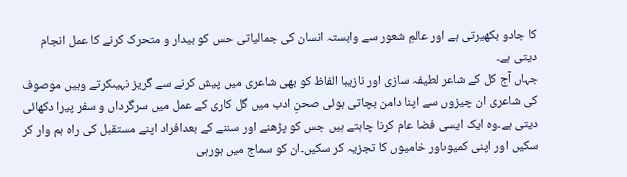کا جادو بکھیرتی ہے اور عالمِ شعور سے وابستہ انسان کی جمالیاتی حس کو بیدار و متحرک کرنے کا عمل انجام دیتی ہے۔
جہاں آج کل کے شاعر لطیفہ سازی اور نازیبا الفاظ کو بھی شاعری میں پیش کرنے سے گریز نہیںکرتے وہیں موصوف کی شاعری ان چیزوں سے اپنا دامن بچاتی ہوئی صحنِ ادب میں گل کاری کے عمل میں سرگرداں و سفر پیرا دکھائی دیتی ہے۔وہ ایک ایسی فضا عام کرنا چاہتے ہیں جس کو پڑھنے اور سننے کے بعدافراد اپنے مستقبل کی راہ ہم وار کر سکیں اور اپنی کمیوںاور خامیوں کا تجزیہ کر سکیں۔ان کو سماج میں ہورہی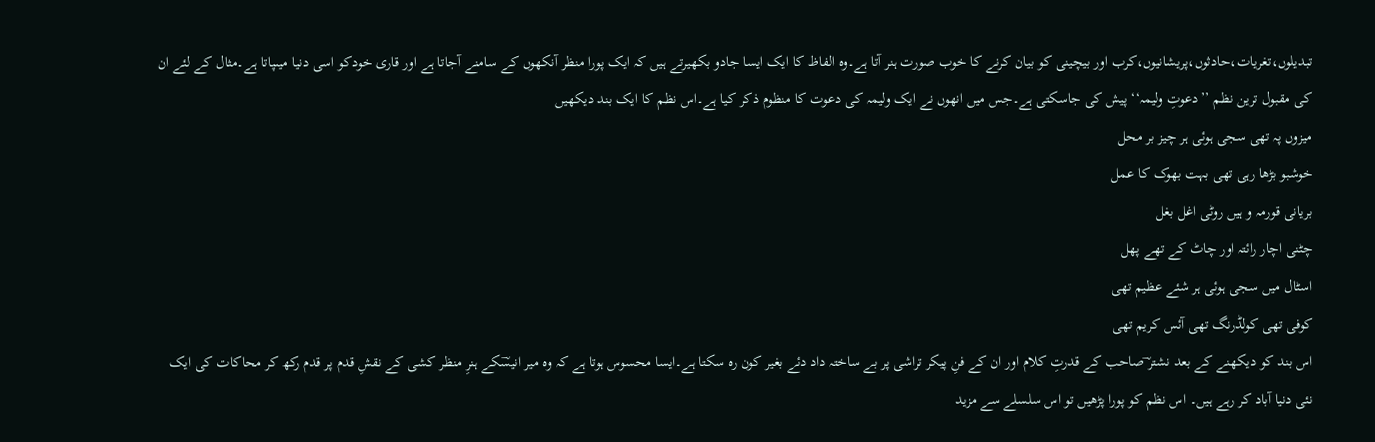تبدیلوں،تغریات،حادثوں،پریشانیوں،کرب اور بیچینی کو بیان کرنے کا خوب صورت ہنر آتا ہے۔وہ الفاظ کا ایک ایسا جادو بکھیرتے ہیں کہ ایک پورا منظر آنکھوں کے سامنے آجاتا ہے اور قاری خودکو اسی دنیا میںپاتا ہے۔مثال کے لئے ان کی مقبول ترین نظم ’’دعوتِ ولیمہ‘‘ پیش کی جاسکتی ہے۔جس میں انھوں نے ایک ولیمہ کی دعوت کا منظوم ذکر کیا ہے۔اس نظم کا ایک بند دیکھیں
میزوں پہ تھی سجی ہوئی ہر چیز بر محل
خوشبو بڑھا رہی تھی بہت بھوک کا عمل
بریانی قورمہ و ہیں روٹی اغل بغل
چٹنی اچار رائتہ اور چاٹ کے تھے پھل
اسٹال میں سجی ہوئی ہر شئے عظیم تھی
کوفی تھی کولڈرنگ تھی آئس کریم تھی
اس بند کو دیکھنے کے بعد نشتر ؔصاحب کے قدرتِ کلام اور ان کے فنِ پیکر تراشی پر بے ساختہ داد دئے بغیر کون رہ سکتا ہے۔ایسا محسوس ہوتا ہے کہ وہ میر انیسؔکے ہنرِ منظر کشی کے نقشِ قدم پر قدم رکھ کر محاکات کی ایک نئی دنیا آباد کر رہے ہیں۔ اس نظم کو پورا پڑھیں تو اس سلسلے سے مزید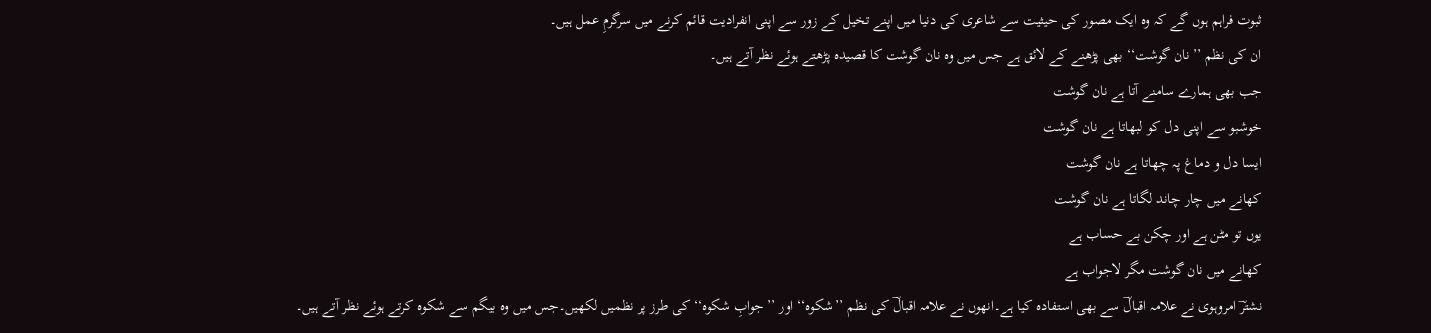ثبوت فراہم ہوں گے کہ وہ ایک مصور کی حیثیت سے شاعری کی دنیا میں اپنے تخیل کے زور سے اپنی انفرادیت قائم کرنے میں سرگرمِ عمل ہیں۔
ان کی نظم ’’نان گوشت‘‘ بھی پڑھنے کے لائق ہے جس میں وہ نان گوشت کا قصیدہ پڑھتے ہوئے نظر آتے ہیں۔
جب بھی ہمارے سامنے آتا ہے نان گوشت
خوشبو سے اپنی دل کو لبھاتا ہے نان گوشت
ایسا دل و دماغ پہ چھاتا ہے نان گوشت
کھانے میں چار چاند لگاتا ہے نان گوشت
یوں تو مٹن ہے اور چکن بے حساب ہے
کھانے میں نان گوشت مگر لاجواب ہے
نشترؔ امروہوی نے علامہ اقبالؔ سے بھی استفادہ کیا ہے۔انھوں نے علامہ اقبالؔ کی نظم ’’شکوہ‘‘ اور ’’جوابِ شکوہ‘‘ کی طرز پر نظمیں لکھیں۔جس میں وہ بیگم سے شکوہ کرتے ہوئے نظر آتے ہیں۔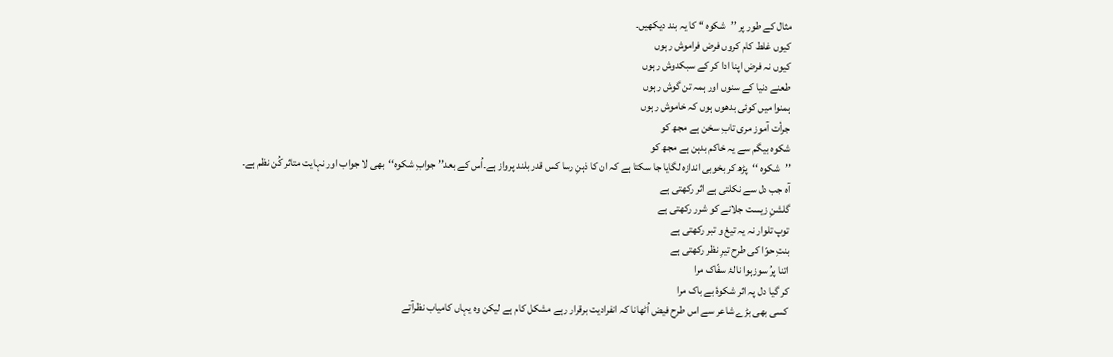مثال کے طور پر ’’شکوہ ‘‘ کا یہ بند دیکھیں۔
کیوں غلط کام کروں فرض فراموش رہوں
کیوں نہ فرض اپنا ادا کر کے سبکدوش رہوں
طعنے دنیا کے سنوں اور ہمہ تن گوش رہوں
ہمنوا میں کوئی بدھوں ہوں کہ خاموش رہوں
جرأت آموز مری تابِ سخن ہے مجھ کو
شکوہ بیگم سے یہ خاکم بدہن ہے مجھ کو
’’شکوہ ‘‘پڑھ کر بخوبی اندازہ لگایا جا سکتا ہے کہ ان کا ذہنِ رسا کس قدر بلند پرواز ہے۔اُس کے بعد’’ جوابِ شکوہ‘‘بھی لا جواب اور نہایت متاثر کُن نظم ہے۔
آہ جب دل سے نکلتی ہے اثر رکھتی ہے
گلشنِ زیست جلانے کو شرر رکھتی ہے
توپ تلوار نہ یہ تیغ و تبر رکھتی ہے
بنتِ حوّا کی طرح تیرِ نظر رکھتی ہے
اتنا پرُ سوزہوا نالۂ سفّاک مرا
کر گیا دل پہ اثر شکوۂ بے باک مرا
کسی بھی بڑے شاعر سے اس طرح فیض اُٹھانا کہ انفرادیت برقرار رہے مشکل کام ہے لیکن وہ یہاں کامیاب نظرآتے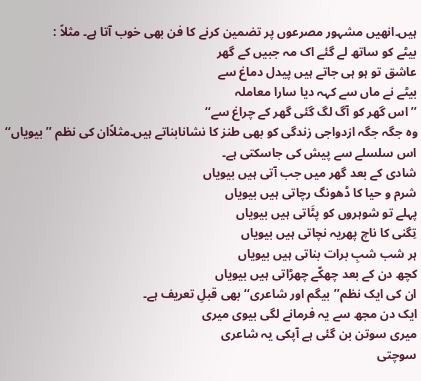ہیں۔انھیں مشہور مصرعوں پر تضمین کرنے کا فن بھی خوب آتا ہے۔ مثلاً :
بیٹے کو ساتھ لے گئے اک مہ جبیں کے گھر
عاشق تو ہو ہی جاتے ہیں پیدل دماغ سے
بیٹے نے ماں سے کہہ دیا سارا معاملہ
’’اس گھر کو آگ لگ گئی گھر کے چراغ سے‘‘
وہ جگہ جگہ ازدواجی زندگی کو بھی طنز کا نشانابناتے ہیں۔مثلاًان کی نظم ’’بیویاں‘‘ اس سلسلے سے پیش کی جاسکتی ہے۔
شادی کے بعد گھر میں جب آتی ہیں بیویاں
شرم و حیا کا ڈھونگ رچاتی ہیں بیویاں
پہلے تو شوہروں کو پٹَاتی ہیں بیویاں
تِگنی کا ناچ پھریہ نچاتی ہیں بیویاں
ہر شب شبِ برات بناتی ہیں بیویاں
کچھ دن کے بعد چھکّے چھڑاتی ہیں بیویاں
ان کی ایک نظم’’بیگم اور شاعری‘‘بھی قبلِ تعریف ہے۔
ایک دن مجھ سے یہ فرمانے لگی بیوی میری
میری سوتن بن گئی ہے آپکی یہ شاعری
سوچتی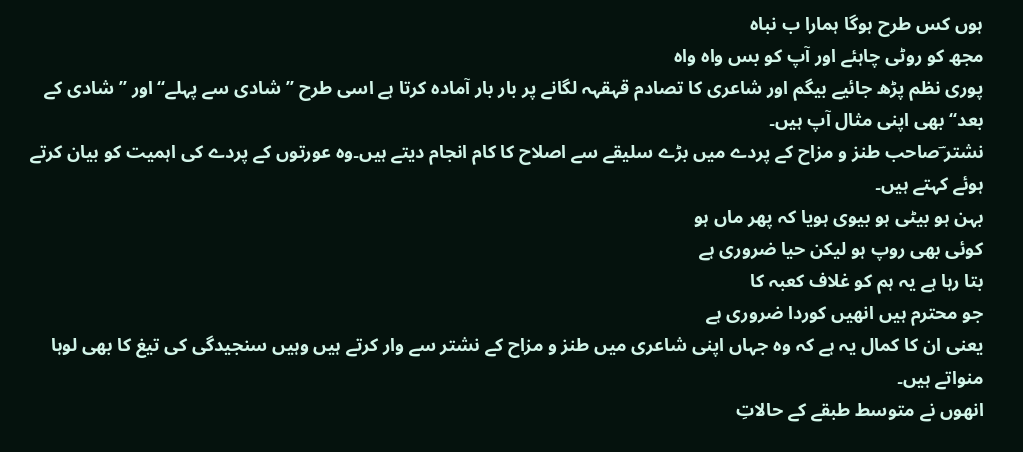ہوں کس طرح ہوگا ہمارا ب نباہ
مجھ کو روٹی چاہئے اور آپ کو بس واہ واہ
پوری نظم پڑھ جائیے بیگم اور شاعری کا تصادم قہقہہ لگانے پر بار بار آمادہ کرتا ہے اسی طرح ’’شادی سے پہلے‘‘ اور ’’شادی کے بعد‘‘بھی اپنی مثال آپ ہیں۔
نشتر ؔصاحب طنز و مزاح کے پردے میں بڑے سلیقے سے اصلاح کا کام انجام دیتے ہیں۔وہ عورتوں کے پردے کی اہمیت کو بیان کرتے ہوئے کہتے ہیں۔
بہن ہو بیٹی ہو بیوی ہویا کہ پھر ماں ہو
کوئی بھی روپ ہو لیکن حیا ضروری ہے
بتا رہا ہے یہ ہم کو غلاف کعبہ کا
جو محترم ہیں انھیں کوردا ضروری ہے
یعنی ان کا کمال یہ ہے کہ وہ جہاں اپنی شاعری میں طنز و مزاح کے نشتر سے وار کرتے ہیں وہیں سنجیدگی کی تیغ کا بھی لوہا منواتے ہیں۔
انھوں نے متوسط طبقے کے حالاتِ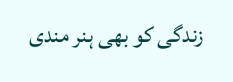زندگی کو بھی ہنر مندی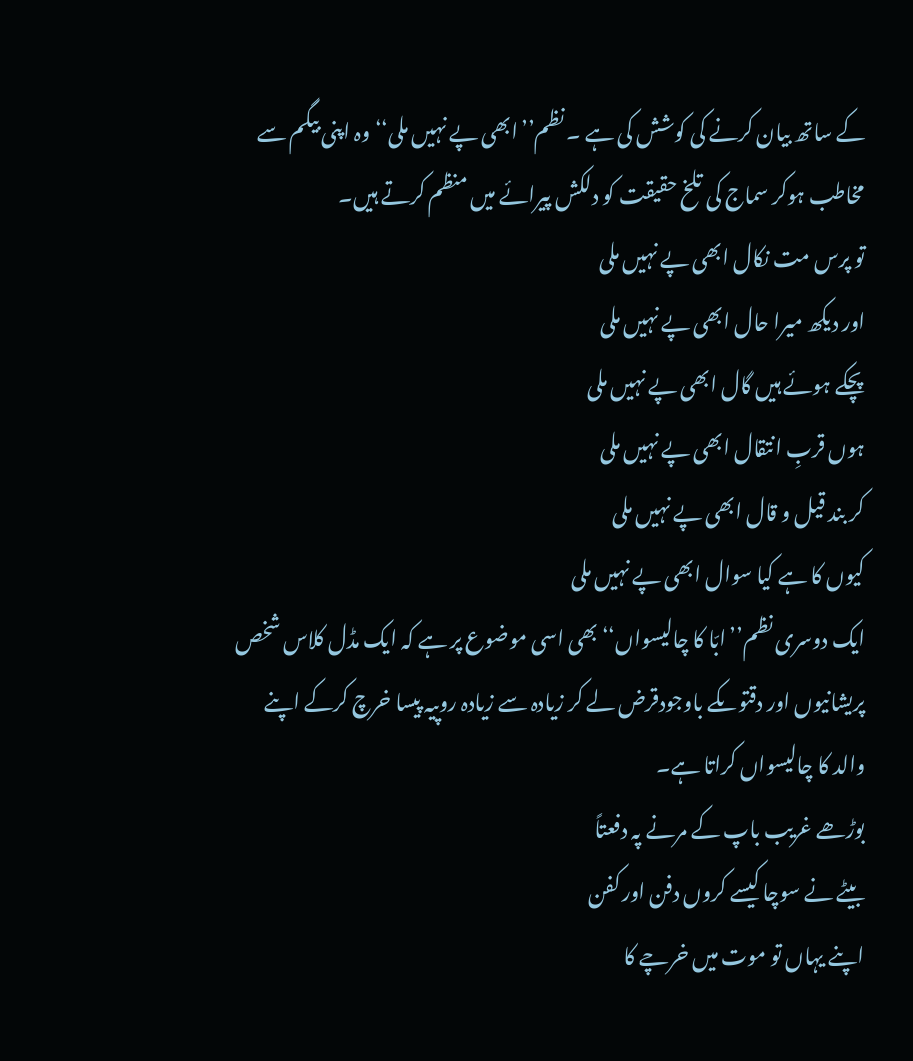کے ساتھ بیان کرنے کی کوشش کی ہے ۔ نظم’’ابھی پے نہیں ملی‘‘ وہ اپنی بیگم سے مخاطب ہوکر سماج کی تلخ حقیقت کو دلکش پیرائے میں منظم کرتے ہیں۔
تو پرس مت نکال ابھی پے نہیں ملی
اور دیکھ میرا حال ابھی پے نہیں ملی
پچکے ہوئے ہیں گال ابھی پے نہیں ملی
ہوں قربِ انتقال ابھی پے نہیں ملی
کر بند قیل و قال ابھی پے نہیں ملی
کیوں کا ہے کیا سوال ابھی پے نہیں ملی
ایک دوسری نظم’’ابّا کا چالیسواں‘‘ بھی اسی موضوع پر ہے کہ ایک مڈل کلاس شخص پریشانیوں اور دقتوںکے باوجودقرض لے کر زیادہ سے زیادہ روپیہ پیسا خرچ کرکے اپنے والد کا چالیسواں کراتا ہے۔
بوڑھے غریب باپ کے مرنے پہ دفعتاً
بیٹے نے سوچا کیسے کروں دفن اور کفن
اپنے یہاں تو موت میں خرچے کا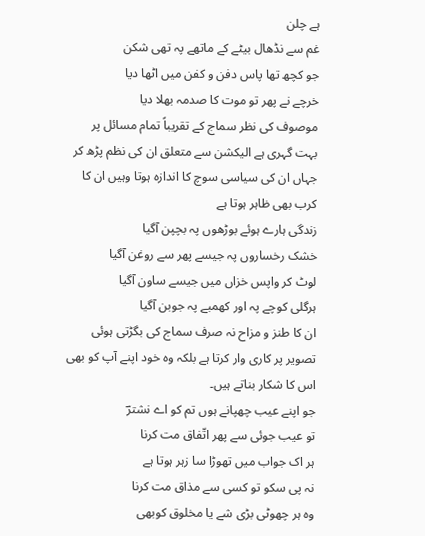ہے چلن
غم سے نڈھال بیٹے کے ماتھے پہ تھی شکن
جو کچھ تھا پاس دفن و کفن میں اٹھا دیا
خرچے نے پھر تو موت کا صدمہ بھلا دیا
موصوف کی نظر سماج کے تقریباً تمام مسائل پر بہت گہری ہے الیکشن سے متعلق ان کی نظم پڑھ کر جہاں ان کی سیاسی سوچ کا اندازہ ہوتا وہیں ان کا کرب بھی ظاہر ہوتا ہے
زندگی ہارے ہوئے بوڑھوں پہ بچپن آگیا
خشک رخساروں پہ جیسے پھر سے روغن آگیا
لوٹ کر واپس خزاں میں جیسے ساون آگیا
ہرگلی کوچے پہ اور کھمبے پہ جوبن آگیا
ان کا طنز و مزاح نہ صرف سماج کی بگڑتی ہوئی تصویر پر کاری وار کرتا ہے بلکہ وہ خود اپنے آپ کو بھی اس کا شکار بناتے ہیں۔
جو اپنے عیب چھپانے ہوں تم کو اے نشترؔ
تو عیب جوئی سے پھر اتّفاق مت کرنا
ہر اک جواب میں تھوڑا سا زہر ہوتا ہے
نہ پی سکو تو کسی سے مذاق مت کرنا
وہ ہر چھوٹی بڑی شے یا مخلوق کوبھی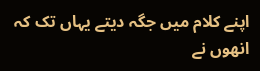اپنے کلام میں جگہ دیتے یہاں تک کہ انھوں نے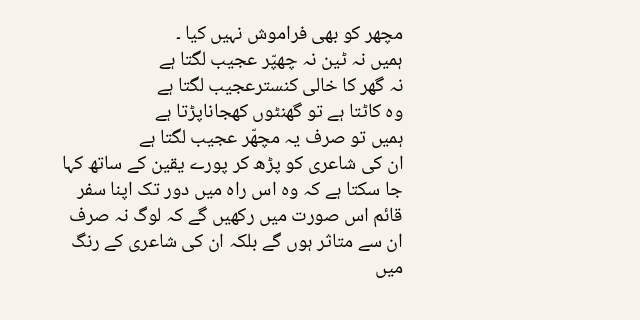مچھر کو بھی فراموش نہیں کیا ۔
ہمیں نہ ٹین نہ چھپّر عجیب لگتا ہے
نہ گھر کا خالی کنسترعجیب لگتا ہے
وہ کاٹتا ہے تو گھنٹوں کھجاناپڑتا ہے
ہمیں تو صرف یہ مچھّر عجیب لگتا ہے
ان کی شاعری کو پڑھ کر پورے یقین کے ساتھ کہا جا سکتا ہے کہ وہ اس راہ میں دور تک اپنا سفر قائم اس صورت میں رکھیں گے کہ لوگ نہ صرف ان سے متاثر ہوں گے بلکہ ان کی شاعری کے رنگ میں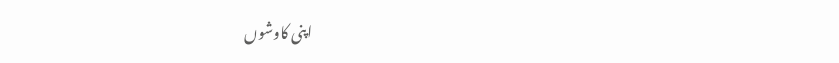اپنی کاوشوں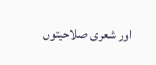اور شعری صلاحیتوں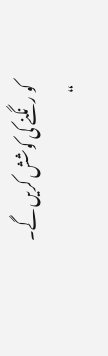کو رنگنے کی کوشش کریں گے۔
“